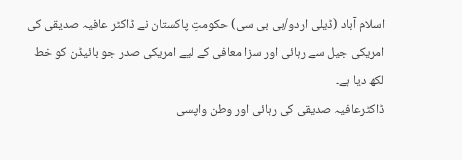اسلام آباد (ڈیلی اردو/بی بی سی) حکومتِ پاکستان نے ڈاکٹر عافیہ صدیقی کی امریکی جیل سے رہائی اور سزا معافی کے لیے امریکی صدر جو بائیڈن کو خط لکھ دیا ہے۔
ڈاکٹرعافیہ صدیقی کی رہائی اور وطن واپسی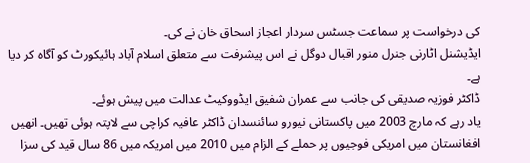کی درخواست پر سماعت جسٹس سردار اعجاز اسحاق خان نے کی۔
ایڈیشنل اٹارنی جنرل منور اقبال دوگل نے اس پیشرفت سے متعلق اسلام آباد ہائیکورٹ کو آگاہ کر دیا ہے۔
ڈاکٹر فوزیہ صدیقی کی جانب سے عمران شفیق ایڈووکیٹ عدالت میں پیش ہوئے۔
یاد رہے کہ مارچ 2003 میں پاکستانی نیورو سائنسدان ڈاکٹر عافیہ کراچی سے لاپتہ ہوئی تھیں۔ انھیں افغانستان میں امریکی فوجیوں پر حملے کے الزام میں 2010 میں امریکہ میں 86 سال قید کی سزا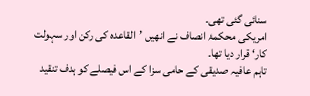سنائی گئی تھی۔
امریکی محکمۂ انصاف نے انھیں ’القاعدہ کی رکن اور سہولت کار‘ قرار دیا تھا۔
تاہم عافیہ صدیقی کے حامی سزا کے اس فیصلے کو ہدف تنقید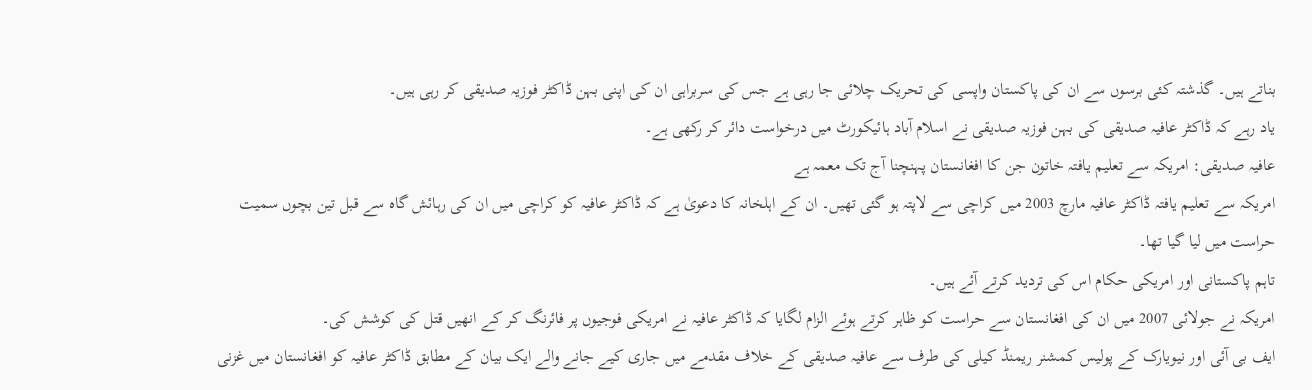بناتے ہیں۔ گذشتہ کئی برسوں سے ان کی پاکستان واپسی کی تحریک چلائی جا رہی ہے جس کی سربراہی ان کی اپنی بہن ڈاکٹر فوزیہ صدیقی کر رہی ہیں۔
یاد رہے کہ ڈاکٹر عافیہ صدیقی کی بہن فوزیہ صدیقی نے اسلام آباد ہائیکورٹ میں درخواست دائر کر رکھی ہے۔
عافیہ صدیقی: امریکہ سے تعلیم یافتہ خاتون جن کا افغانستان پہنچنا آج تک معمہ ہے
امریکہ سے تعلیم یافتہ ڈاکٹر عافیہ مارچ 2003 میں کراچی سے لاپتہ ہو گئی تھیں۔ ان کے اہلخانہ کا دعویٰ ہے کہ ڈاکٹر عافیہ کو کراچی میں ان کی رہائش گاہ سے قبل تین بچوں سمیت حراست میں لیا گیا تھا۔
تاہم پاکستانی اور امریکی حکام اس کی تردید کرتے آئے ہیں۔
امریکہ نے جولائی 2007 میں ان کی افغانستان سے حراست کو ظاہر کرتے ہوئے الزام لگایا کہ ڈاکٹر عافیہ نے امریکی فوجیوں پر فائرنگ کر کے انھیں قتل کی کوشش کی۔
ایف بی آئی اور نیویارک کے پولیس کمشنر ریمنڈ کیلی کی طرف سے عافیہ صدیقی کے خلاف مقدمے میں جاری کیے جانے والے ایک بیان کے مطابق ڈاکٹر عافیہ کو افغانستان میں غزنی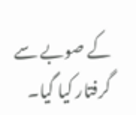کے صوبے سے گرفتار کیا گیا۔